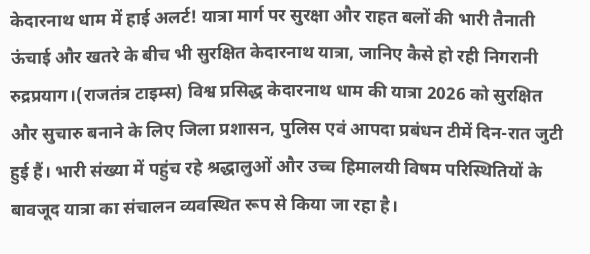केदारनाथ धाम में हाई अलर्ट! यात्रा मार्ग पर सुरक्षा और राहत बलों की भारी तैनाती
ऊंचाई और खतरे के बीच भी सुरक्षित केदारनाथ यात्रा, जानिए कैसे हो रही निगरानी
रुद्रप्रयाग।(राजतंत्र टाइम्स) विश्व प्रसिद्ध केदारनाथ धाम की यात्रा 2026 को सुरक्षित और सुचारु बनाने के लिए जिला प्रशासन, पुलिस एवं आपदा प्रबंधन टीमें दिन-रात जुटी हुई हैं। भारी संख्या में पहुंच रहे श्रद्धालुओं और उच्च हिमालयी विषम परिस्थितियों के बावजूद यात्रा का संचालन व्यवस्थित रूप से किया जा रहा है।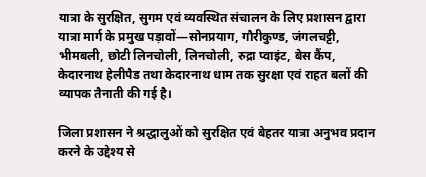यात्रा के सुरक्षित, सुगम एवं व्यवस्थित संचालन के लिए प्रशासन द्वारा यात्रा मार्ग के प्रमुख पड़ावों—सोनप्रयाग, गौरीकुण्ड, जंगलचट्टी, भीमबली, छोटी लिनचोली, लिनचोली, रुद्रा प्वाइंट, बेस कैंप, केदारनाथ हेलीपैड तथा केदारनाथ धाम तक सुरक्षा एवं राहत बलों की व्यापक तैनाती की गई है।

जिला प्रशासन ने श्रद्धालुओं को सुरक्षित एवं बेहतर यात्रा अनुभव प्रदान करने के उद्देश्य से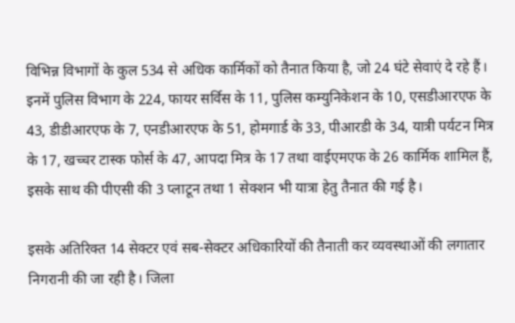विभिन्न विभागों के कुल 534 से अधिक कार्मिकों को तैनात किया है, जो 24 घंटे सेवाएं दे रहे हैं। इनमें पुलिस विभाग के 224, फायर सर्विस के 11, पुलिस कम्युनिकेशन के 10, एसडीआरएफ के 43, डीडीआरएफ के 7, एनडीआरएफ के 51, होमगार्ड के 33, पीआरडी के 34, यात्री पर्यटन मित्र के 17, खच्चर टास्क फोर्स के 47, आपदा मित्र के 17 तथा वाईएमएफ के 26 कार्मिक शामिल हैं, इसके साथ की पीएसी की 3 प्लाटून तथा 1 सेक्शन भी यात्रा हेतु तैनात की गई है।

इसके अतिरिक्त 14 सेक्टर एवं सब-सेक्टर अधिकारियों की तैनाती कर व्यवस्थाओं की लगातार निगरानी की जा रही है। जिला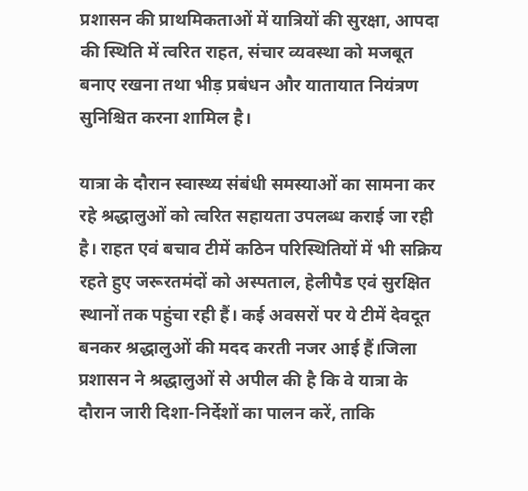प्रशासन की प्राथमिकताओं में यात्रियों की सुरक्षा, आपदा की स्थिति में त्वरित राहत, संचार व्यवस्था को मजबूत बनाए रखना तथा भीड़ प्रबंधन और यातायात नियंत्रण सुनिश्चित करना शामिल है।

यात्रा के दौरान स्वास्थ्य संबंधी समस्याओं का सामना कर रहे श्रद्धालुओं को त्वरित सहायता उपलब्ध कराई जा रही है। राहत एवं बचाव टीमें कठिन परिस्थितियों में भी सक्रिय रहते हुए जरूरतमंदों को अस्पताल, हेलीपैड एवं सुरक्षित स्थानों तक पहुंचा रही हैं। कई अवसरों पर ये टीमें देवदूत बनकर श्रद्धालुओं की मदद करती नजर आई हैं।जिला प्रशासन ने श्रद्धालुओं से अपील की है कि वे यात्रा के दौरान जारी दिशा-निर्देशों का पालन करें, ताकि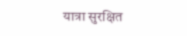यात्रा सुरक्षित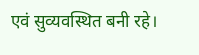एवं सुव्यवस्थित बनी रहे।